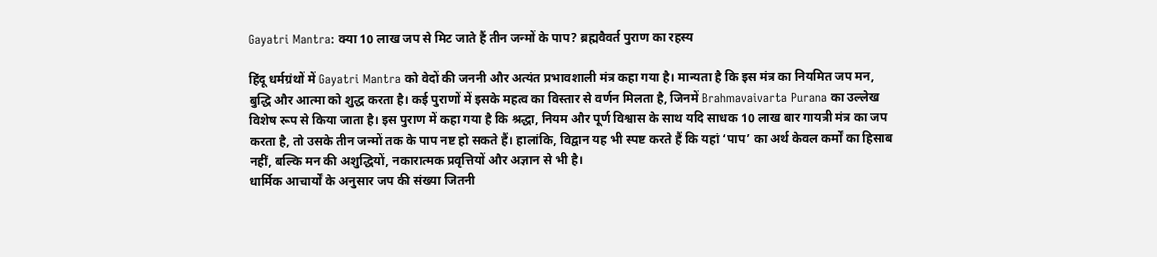Gayatri Mantra: क्या 10 लाख जप से मिट जाते हैं तीन जन्मों के पाप? ब्रह्मवैवर्त पुराण का रहस्य

हिंदू धर्मग्रंथों में Gayatri Mantra को वेदों की जननी और अत्यंत प्रभावशाली मंत्र कहा गया है। मान्यता है कि इस मंत्र का नियमित जप मन, बुद्धि और आत्मा को शुद्ध करता है। कई पुराणों में इसके महत्व का विस्तार से वर्णन मिलता है, जिनमें Brahmavaivarta Purana का उल्लेख विशेष रूप से किया जाता है। इस पुराण में कहा गया है कि श्रद्धा, नियम और पूर्ण विश्वास के साथ यदि साधक 10 लाख बार गायत्री मंत्र का जप करता है, तो उसके तीन जन्मों तक के पाप नष्ट हो सकते हैं। हालांकि, विद्वान यह भी स्पष्ट करते हैं कि यहां ‘पाप’ का अर्थ केवल कर्मों का हिसाब नहीं, बल्कि मन की अशुद्धियों, नकारात्मक प्रवृत्तियों और अज्ञान से भी है।
धार्मिक आचार्यों के अनुसार जप की संख्या जितनी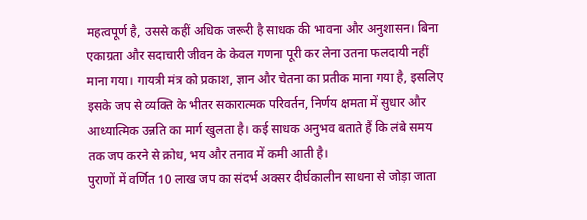महत्वपूर्ण है, उससे कहीं अधिक जरूरी है साधक की भावना और अनुशासन। बिना एकाग्रता और सदाचारी जीवन के केवल गणना पूरी कर लेना उतना फलदायी नहीं माना गया। गायत्री मंत्र को प्रकाश, ज्ञान और चेतना का प्रतीक माना गया है, इसलिए इसके जप से व्यक्ति के भीतर सकारात्मक परिवर्तन, निर्णय क्षमता में सुधार और आध्यात्मिक उन्नति का मार्ग खुलता है। कई साधक अनुभव बताते हैं कि लंबे समय तक जप करने से क्रोध, भय और तनाव में कमी आती है।
पुराणों में वर्णित 10 लाख जप का संदर्भ अक्सर दीर्घकालीन साधना से जोड़ा जाता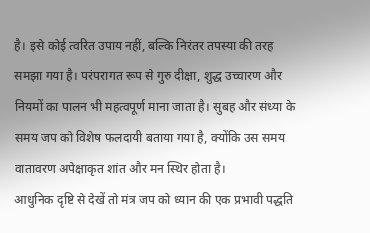है। इसे कोई त्वरित उपाय नहीं, बल्कि निरंतर तपस्या की तरह समझा गया है। परंपरागत रूप से गुरु दीक्षा, शुद्ध उच्चारण और नियमों का पालन भी महत्वपूर्ण माना जाता है। सुबह और संध्या के समय जप को विशेष फलदायी बताया गया है, क्योंकि उस समय वातावरण अपेक्षाकृत शांत और मन स्थिर होता है।
आधुनिक दृष्टि से देखें तो मंत्र जप को ध्यान की एक प्रभावी पद्धति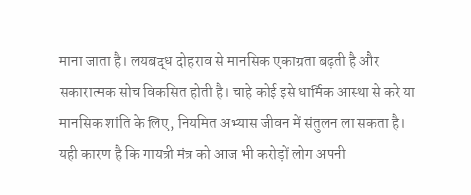माना जाता है। लयबद्ध दोहराव से मानसिक एकाग्रता बढ़ती है और सकारात्मक सोच विकसित होती है। चाहे कोई इसे धार्मिक आस्था से करे या मानसिक शांति के लिए, नियमित अभ्यास जीवन में संतुलन ला सकता है। यही कारण है कि गायत्री मंत्र को आज भी करोड़ों लोग अपनी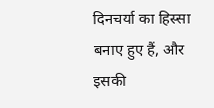दिनचर्या का हिस्सा बनाए हुए हैं, और इसकी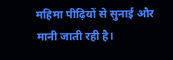महिमा पीढ़ियों से सुनाई और मानी जाती रही है।